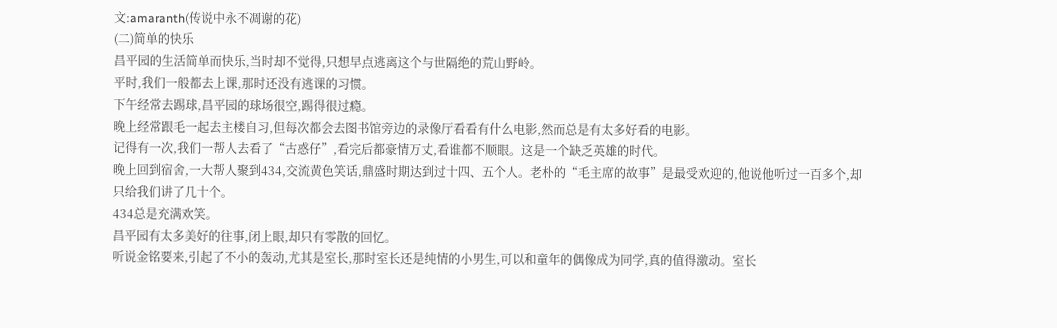文:amaranth(传说中永不凋谢的花)
(二)简单的快乐
昌平园的生活简单而快乐,当时却不觉得,只想早点逃离这个与世隔绝的荒山野岭。
平时,我们一般都去上课,那时还没有逃课的习惯。
下午经常去踢球,昌平园的球场很空,踢得很过瘾。
晚上经常跟毛一起去主楼自习,但每次都会去图书馆旁边的录像厅看看有什么电影,然而总是有太多好看的电影。
记得有一次,我们一帮人去看了“古惑仔”,看完后都豪情万丈,看谁都不顺眼。这是一个缺乏英雄的时代。
晚上回到宿舍,一大帮人聚到434,交流黄色笑话,鼎盛时期达到过十四、五个人。老朴的“毛主席的故事”是最受欢迎的,他说他听过一百多个,却只给我们讲了几十个。
434总是充满欢笑。
昌平园有太多美好的往事,闭上眼,却只有零散的回忆。
听说金铭要来,引起了不小的轰动,尤其是室长,那时室长还是纯情的小男生,可以和童年的偶像成为同学,真的值得激动。室长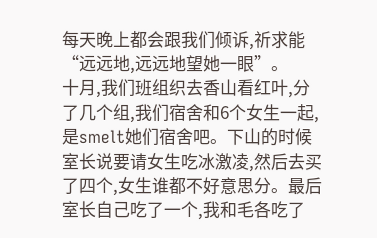每天晚上都会跟我们倾诉,祈求能“远远地,远远地望她一眼”。
十月,我们班组织去香山看红叶,分了几个组,我们宿舍和6个女生一起,是smelt她们宿舍吧。下山的时候室长说要请女生吃冰激凌,然后去买了四个,女生谁都不好意思分。最后室长自己吃了一个,我和毛各吃了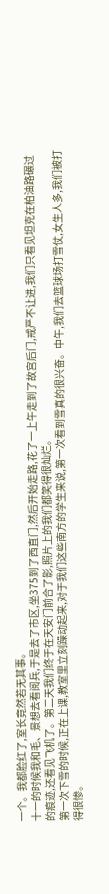一个。我都脸红了,室长竟然若无其事。
十一的时候我和毛、景想去看阅兵,于是去了市区,坐375到了西直门,然后开始走路,花了一上午走到了故宫后门,戒严不让进,我们只看见坦克在柏油路碾过的痕迹,还看见飞机了。第二天我们终于在天安门前合了影,照片上的我们都笑得很灿烂。
第一次下雪的时候,正在上课,教室里立刻躁动起来,对于我们这些南方的学生来说,第一次看到雪真的很兴奋。中午,我们去篮球场打雪仗,女生人多,我们被打得很惨。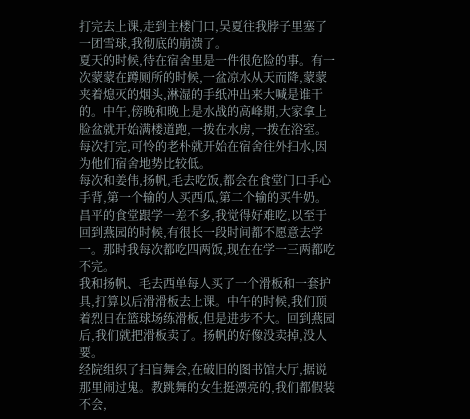打完去上课,走到主楼门口,吴夏往我脖子里塞了一团雪球,我彻底的崩溃了。
夏天的时候,待在宿舍里是一件很危险的事。有一次蒙蒙在蹲厕所的时候,一盆凉水从天而降,蒙蒙夹着熄灭的烟头,淋湿的手纸冲出来大喊是谁干的。中午,傍晚和晚上是水战的高峰期,大家拿上脸盆就开始满楼道跑,一拨在水房,一拨在浴室。每次打完,可怜的老朴就开始在宿舍往外扫水,因为他们宿舍地势比较低。
每次和姜伟,扬帆,毛去吃饭,都会在食堂门口手心手背,第一个输的人买西瓜,第二个输的买牛奶。昌平的食堂跟学一差不多,我觉得好难吃,以至于回到燕园的时候,有很长一段时间都不愿意去学一。那时我每次都吃四两饭,现在在学一三两都吃不完。
我和扬帆、毛去西单每人买了一个滑板和一套护具,打算以后滑滑板去上课。中午的时候,我们顶着烈日在篮球场练滑板,但是进步不大。回到燕园后,我们就把滑板卖了。扬帆的好像没卖掉,没人要。
经院组织了扫盲舞会,在破旧的图书馆大厅,据说那里闹过鬼。教跳舞的女生挺漂亮的,我们都假装不会,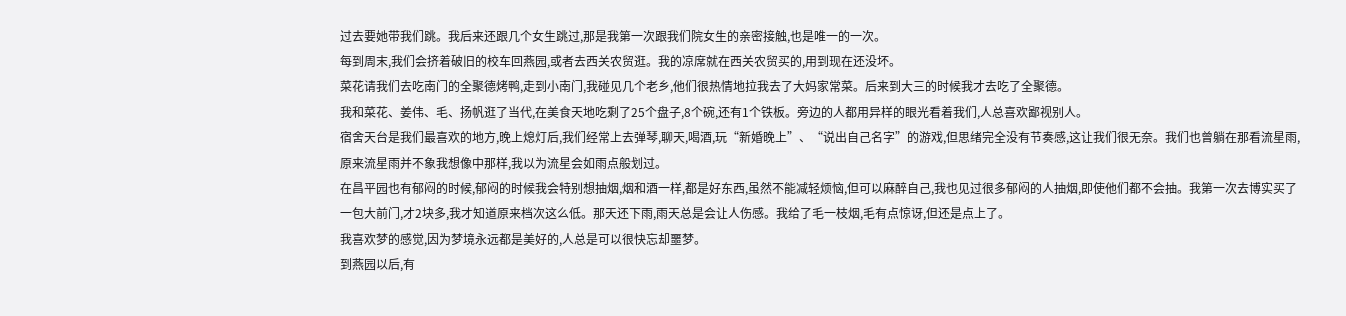过去要她带我们跳。我后来还跟几个女生跳过,那是我第一次跟我们院女生的亲密接触,也是唯一的一次。
每到周末,我们会挤着破旧的校车回燕园,或者去西关农贸逛。我的凉席就在西关农贸买的,用到现在还没坏。
菜花请我们去吃南门的全聚德烤鸭,走到小南门,我碰见几个老乡,他们很热情地拉我去了大妈家常菜。后来到大三的时候我才去吃了全聚德。
我和菜花、姜伟、毛、扬帆逛了当代,在美食天地吃剩了25个盘子,8个碗,还有1个铁板。旁边的人都用异样的眼光看着我们,人总喜欢鄙视别人。
宿舍天台是我们最喜欢的地方,晚上熄灯后,我们经常上去弹琴,聊天,喝酒,玩“新婚晚上”、“说出自己名字”的游戏,但思绪完全没有节奏感,这让我们很无奈。我们也曾躺在那看流星雨,原来流星雨并不象我想像中那样,我以为流星会如雨点般划过。
在昌平园也有郁闷的时候,郁闷的时候我会特别想抽烟,烟和酒一样,都是好东西,虽然不能减轻烦恼,但可以麻醉自己,我也见过很多郁闷的人抽烟,即使他们都不会抽。我第一次去博实买了一包大前门,才2块多,我才知道原来档次这么低。那天还下雨,雨天总是会让人伤感。我给了毛一枝烟,毛有点惊讶,但还是点上了。
我喜欢梦的感觉,因为梦境永远都是美好的,人总是可以很快忘却噩梦。
到燕园以后,有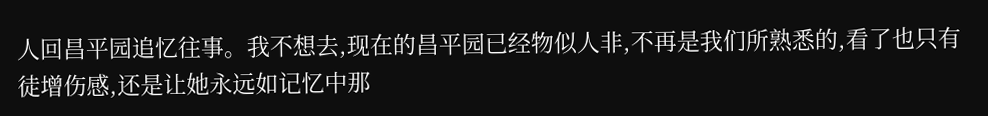人回昌平园追忆往事。我不想去,现在的昌平园已经物似人非,不再是我们所熟悉的,看了也只有徒增伤感,还是让她永远如记忆中那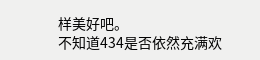样美好吧。
不知道434是否依然充满欢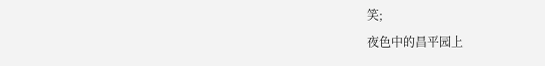笑;
夜色中的昌平园上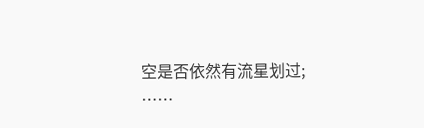空是否依然有流星划过;
……